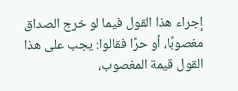إجراء هذا القول فيما لو خرج الصداق مغصوبًا، أو حرًا فقالوا: يجب على هذا القول قيمة المغصوب،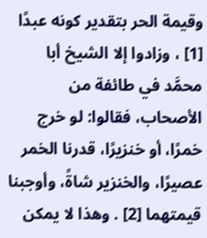وقيمة الحر بتقدير كونه عبدًا [1] ، وزادوا إلا الشيخ أبا محمَّد في طائفة من الأصحاب، فقالوا: لو خرج خمرًا، أو خنزيرًا، قدرنا الخمر عصيرًا، والخنزير شاةً، وأوجبنا قيمتهما [2] . وهذا لا يمكن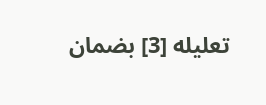تعليله [3] بضمان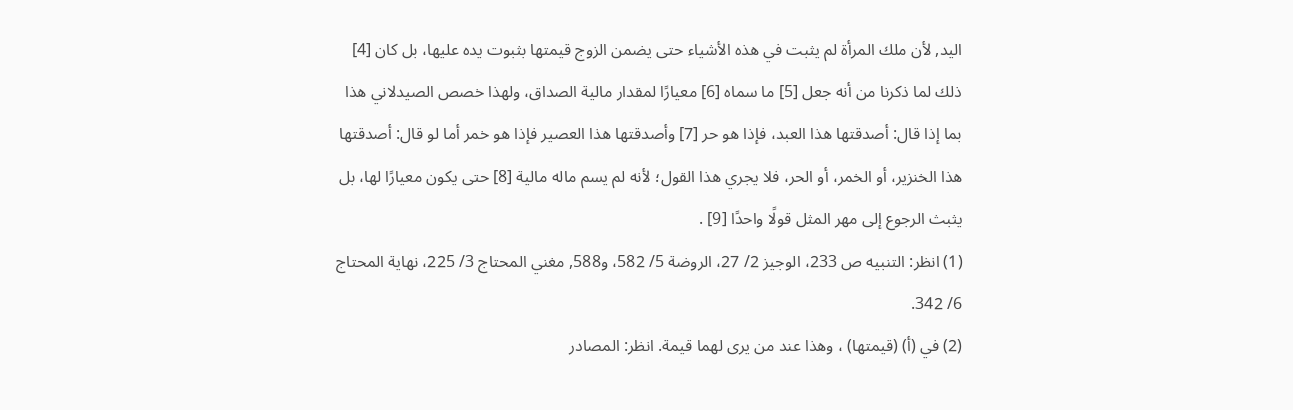اليد, لأن ملك المرأة لم يثبت في هذه الأشياء حتى يضمن الزوج قيمتها بثبوت يده عليها، بل كان [4] ذلك لما ذكرنا من أنه جعل [5] ما سماه [6] معيارًا لمقدار مالية الصداق، ولهذا خصص الصيدلاني هذا بما إذا قال: أصدقتها هذا العبد، فإذا هو حر [7] وأصدقتها هذا العصير فإذا هو خمر أما لو قال: أصدقتها هذا الخنزير، أو الخمر، أو الحر، فلا يجري هذا القول؛ لأنه لم يسم ماله مالية [8] حتى يكون معيارًا لها، بل يثبث الرجوع إلى مهر المثل قولًا واحدًا [9] .
(1) انظر: التنبيه ص 233، الوجيز 2/ 27، الروضة 5/ 582، و588, مغني المحتاج 3/ 225، نهاية المحتاج 6/ 342.
(2) في (أ) (قيمتها) ، وهذا عند من يرى لهما قيمة. انظر: المصادر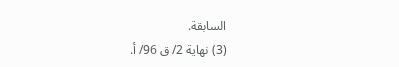السابقة.
(3) نهاية 2/ ق 96/ أ.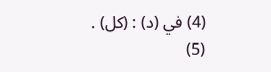(4) في (د) : (كل) .
(5)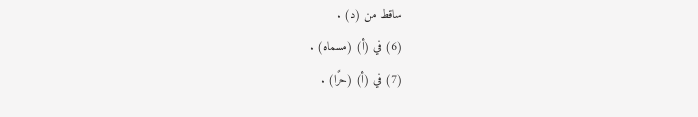ساقط من (د) .
(6) في (أ) (مسماه) .
(7) في (أ) (حرًا) .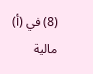(8) في (أ) مالية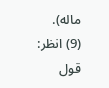ماله).
(9) انظر: قول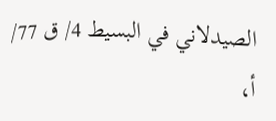الصيدلاني في البسيط 4/ ق 77/ أ،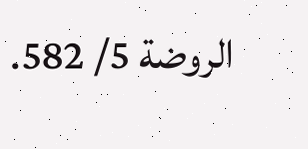الروضة 5/ 582.